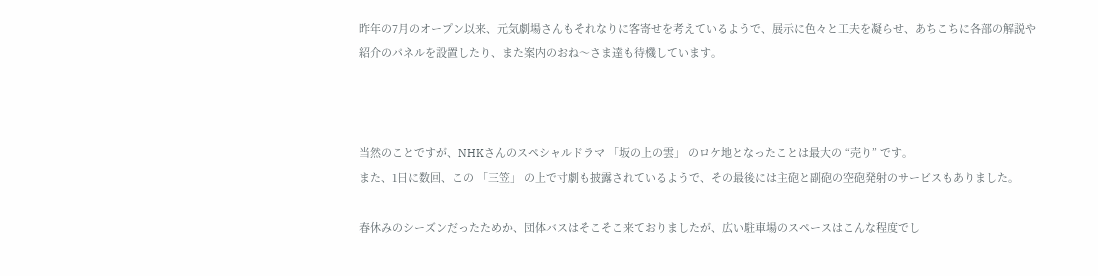昨年の7月のオープン以来、元気劇場さんもそれなりに客寄せを考えているようで、展示に色々と工夫を凝らせ、あちこちに各部の解説や紹介のパネルを設置したり、また案内のおね〜さま達も待機しています。



当然のことですが、NHKさんのスペシャルドラマ 「坂の上の雲」 のロケ地となったことは最大の “売り” です。
また、1日に数回、この 「三笠」 の上で寸劇も披露されているようで、その最後には主砲と副砲の空砲発射のサービスもありました。

春休みのシーズンだったためか、団体バスはそこそこ来ておりましたが、広い駐車場のスペースはこんな程度でし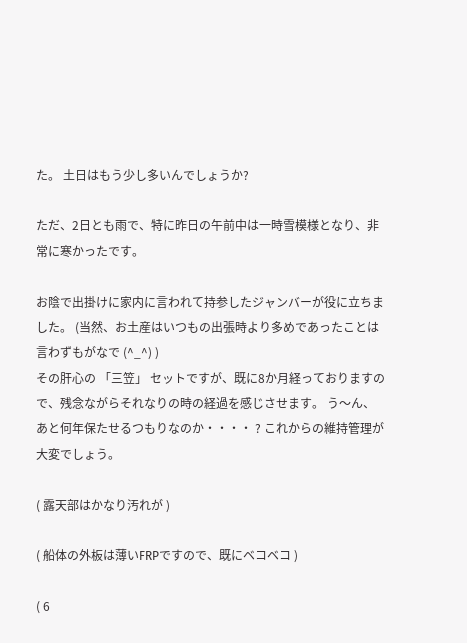た。 土日はもう少し多いんでしょうか?

ただ、2日とも雨で、特に昨日の午前中は一時雪模様となり、非常に寒かったです。

お陰で出掛けに家内に言われて持参したジャンバーが役に立ちました。 (当然、お土産はいつもの出張時より多めであったことは言わずもがなで (^_^) )
その肝心の 「三笠」 セットですが、既に8か月経っておりますので、残念ながらそれなりの時の経過を感じさせます。 う〜ん、あと何年保たせるつもりなのか・・・・ ? これからの維持管理が大変でしょう。

( 露天部はかなり汚れが )

( 船体の外板は薄いFRPですので、既にベコベコ )

( 6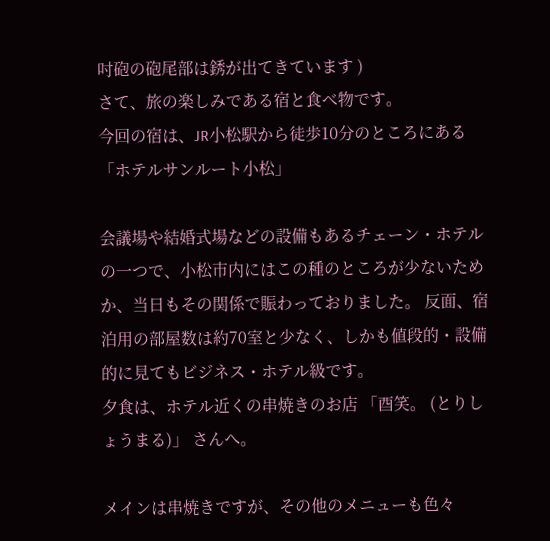吋砲の砲尾部は銹が出てきています )
さて、旅の楽しみである宿と食べ物です。
今回の宿は、JR小松駅から徒歩10分のところにある 「ホテルサンルート小松」

会議場や結婚式場などの設備もあるチェーン・ホテルの一つで、小松市内にはこの種のところが少ないためか、当日もその関係で賑わっておりました。 反面、宿泊用の部屋数は約70室と少なく、しかも値段的・設備的に見てもビジネス・ホテル級です。
夕食は、ホテル近くの串焼きのお店 「酉笑。 (とりしょうまる)」 さんへ。

メインは串焼きですが、その他のメニューも色々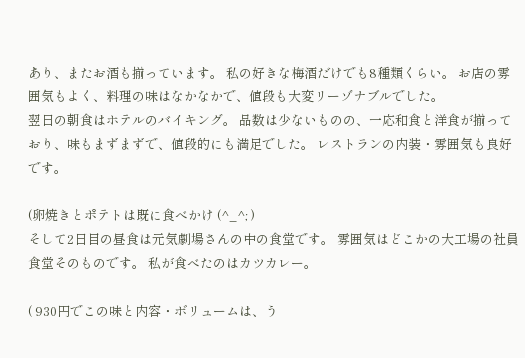あり、またお酒も揃っています。 私の好きな梅酒だけでも8種類くらい。 お店の雰囲気もよく、料理の味はなかなかで、値段も大変リーゾナブルでした。
翌日の朝食はホテルのバイキング。 品数は少ないものの、一応和食と洋食が揃っており、味もまずまずで、値段的にも満足でした。 レストランの内装・雰囲気も良好です。

(卵焼きとポテトは既に食べかけ (^_^; )
そして2日目の昼食は元気劇場さんの中の食堂です。 雰囲気はどこかの大工場の社員食堂そのものです。 私が食べたのはカツカレー。

( 930円でこの味と内容・ボリュームは、う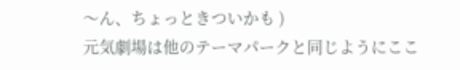〜ん、ちょっときついかも )
元気劇場は他のテーマパークと同じようにここ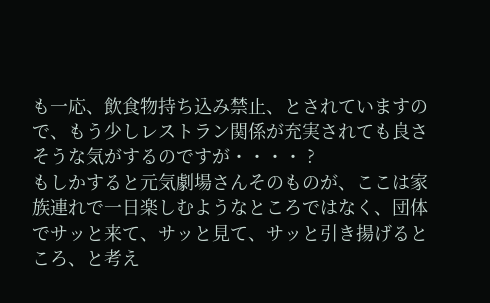も一応、飲食物持ち込み禁止、とされていますので、もう少しレストラン関係が充実されても良さそうな気がするのですが・・・・ ?
もしかすると元気劇場さんそのものが、ここは家族連れで一日楽しむようなところではなく、団体でサッと来て、サッと見て、サッと引き揚げるところ、と考え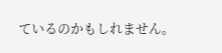ているのかもしれません。